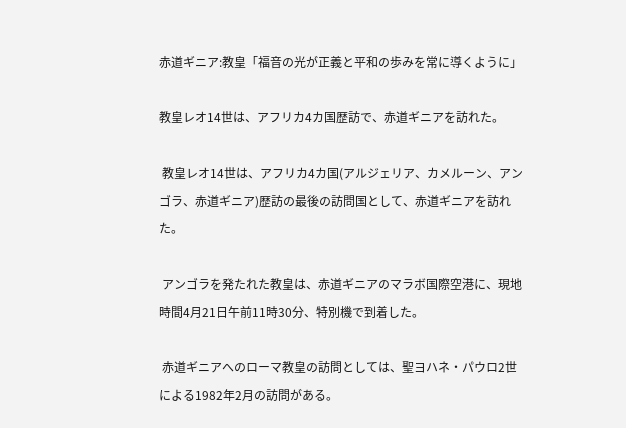赤道ギニア:教皇「福音の光が正義と平和の歩みを常に導くように」

教皇レオ14世は、アフリカ4カ国歴訪で、赤道ギニアを訪れた。

 教皇レオ14世は、アフリカ4カ国(アルジェリア、カメルーン、アンゴラ、赤道ギニア)歴訪の最後の訪問国として、赤道ギニアを訪れた。

 アンゴラを発たれた教皇は、赤道ギニアのマラボ国際空港に、現地時間4月21日午前11時30分、特別機で到着した。

 赤道ギニアへのローマ教皇の訪問としては、聖ヨハネ・パウロ2世による1982年2月の訪問がある。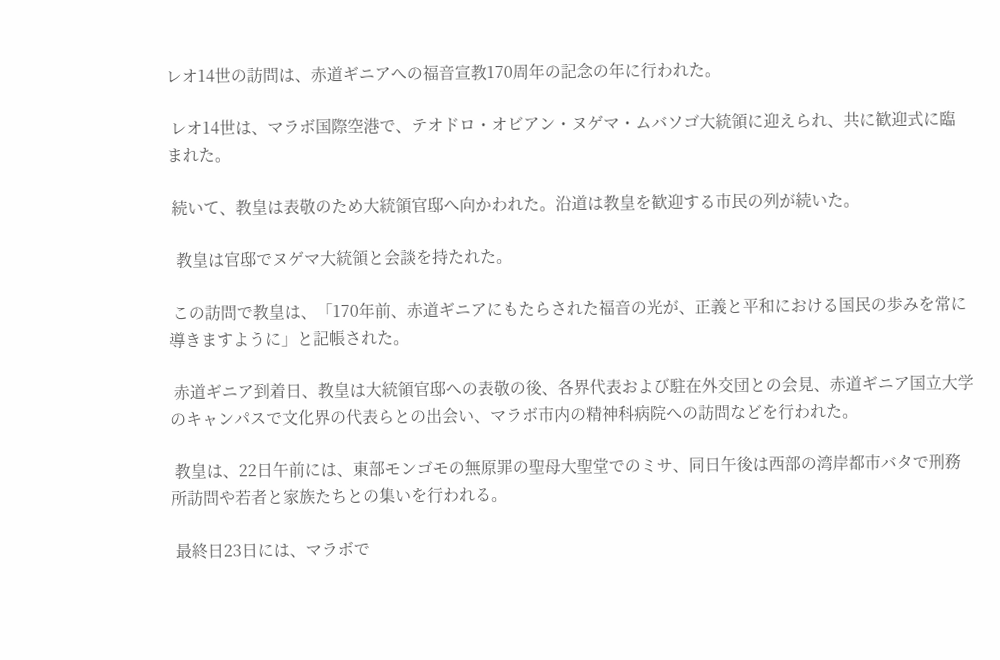レオ14世の訪問は、赤道ギニアへの福音宣教170周年の記念の年に行われた。

 レオ14世は、マラボ国際空港で、テオドロ・オビアン・ヌゲマ・ムバソゴ大統領に迎えられ、共に歓迎式に臨まれた。

 続いて、教皇は表敬のため大統領官邸へ向かわれた。沿道は教皇を歓迎する市民の列が続いた。

  教皇は官邸でヌゲマ大統領と会談を持たれた。

 この訪問で教皇は、「170年前、赤道ギニアにもたらされた福音の光が、正義と平和における国民の歩みを常に導きますように」と記帳された。

 赤道ギニア到着日、教皇は大統領官邸への表敬の後、各界代表および駐在外交団との会見、赤道ギニア国立大学のキャンパスで文化界の代表らとの出会い、マラボ市内の精神科病院への訪問などを行われた。

 教皇は、22日午前には、東部モンゴモの無原罪の聖母大聖堂でのミサ、同日午後は西部の湾岸都市バタで刑務所訪問や若者と家族たちとの集いを行われる。

 最終日23日には、マラボで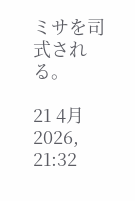ミサを司式される。

21 4月 2026, 21:32